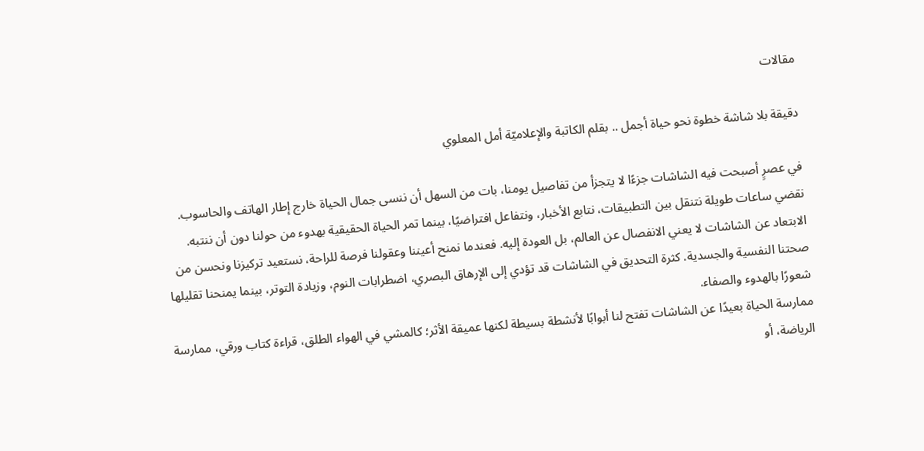مقالات

دقيقة بلا شاشة خطوة نحو حياة أجمل .. بقلم الكاتبة والإعلاميّة أمل المعلوي

في عصرٍ أصبحت فيه الشاشات جزءًا لا يتجزأ من تفاصيل يومنا، بات من السهل أن ننسى جمال الحياة خارج إطار الهاتف والحاسوب. نقضي ساعات طويلة نتنقل بين التطبيقات، نتابع الأخبار، ونتفاعل افتراضيًا، بينما تمر الحياة الحقيقية بهدوء من حولنا دون أن ننتبه.
الابتعاد عن الشاشات لا يعني الانفصال عن العالم، بل العودة إليه. فعندما نمنح أعيننا وعقولنا فرصة للراحة، نستعيد تركيزنا ونحسن من صحتنا النفسية والجسدية. كثرة التحديق في الشاشات قد تؤدي إلى الإرهاق البصري، اضطرابات النوم، وزيادة التوتر، بينما يمنحنا تقليلها شعورًا بالهدوء والصفاء.
ممارسة الحياة بعيدًا عن الشاشات تفتح لنا أبوابًا لأنشطة بسيطة لكنها عميقة الأثر؛ كالمشي في الهواء الطلق، قراءة كتاب ورقي، ممارسة الرياضة، أو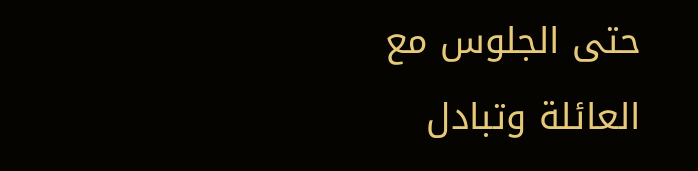حتى الجلوس مع العائلة وتبادل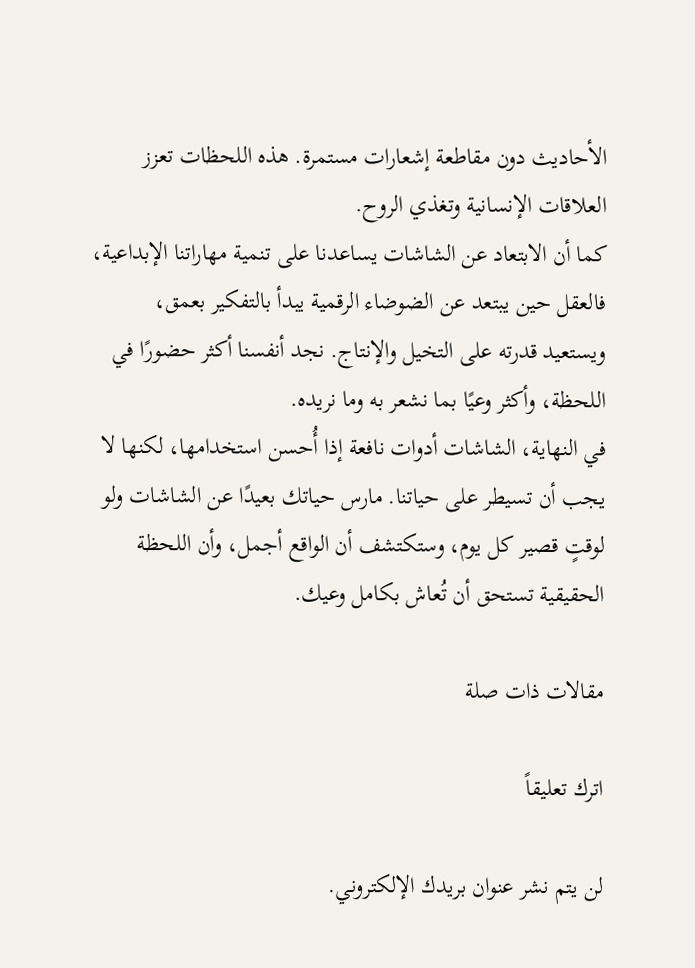الأحاديث دون مقاطعة إشعارات مستمرة. هذه اللحظات تعزز العلاقات الإنسانية وتغذي الروح.
كما أن الابتعاد عن الشاشات يساعدنا على تنمية مهاراتنا الإبداعية، فالعقل حين يبتعد عن الضوضاء الرقمية يبدأ بالتفكير بعمق، ويستعيد قدرته على التخيل والإنتاج. نجد أنفسنا أكثر حضورًا في اللحظة، وأكثر وعيًا بما نشعر به وما نريده.
في النهاية، الشاشات أدوات نافعة إذا أُحسن استخدامها، لكنها لا يجب أن تسيطر على حياتنا. مارس حياتك بعيدًا عن الشاشات ولو لوقتٍ قصير كل يوم، وستكتشف أن الواقع أجمل، وأن اللحظة الحقيقية تستحق أن تُعاش بكامل وعيك.

مقالات ذات صلة

اترك تعليقاً

لن يتم نشر عنوان بريدك الإلكتروني.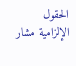الحقول الإلزامية مشار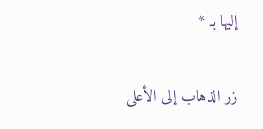إليها بـ *

زر الذهاب إلى الأعلى